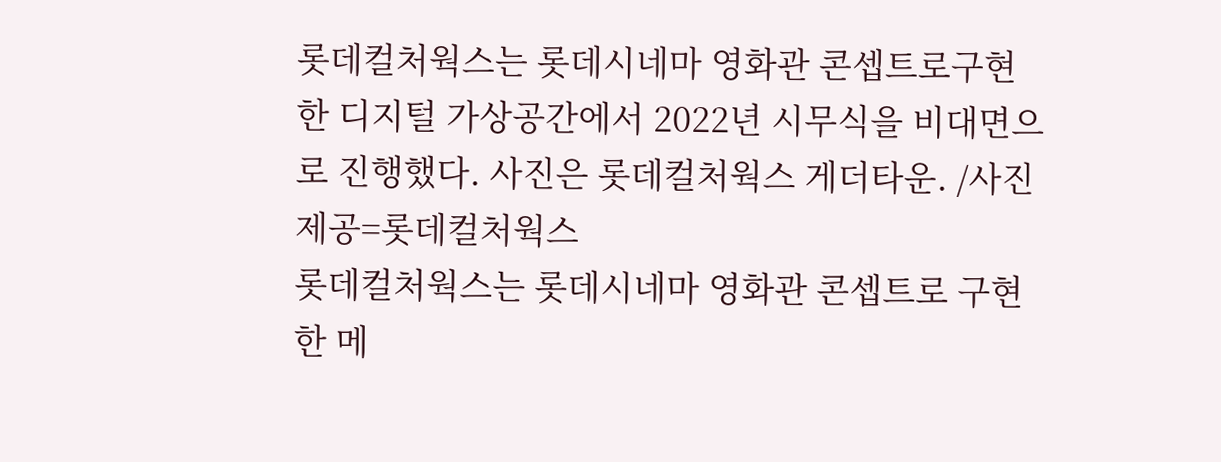롯데컬처웍스는 롯데시네마 영화관 콘셉트로구현한 디지털 가상공간에서 2022년 시무식을 비대면으로 진행했다. 사진은 롯데컬처웍스 게더타운. /사진제공=롯데컬처웍스
롯데컬처웍스는 롯데시네마 영화관 콘셉트로 구현한 메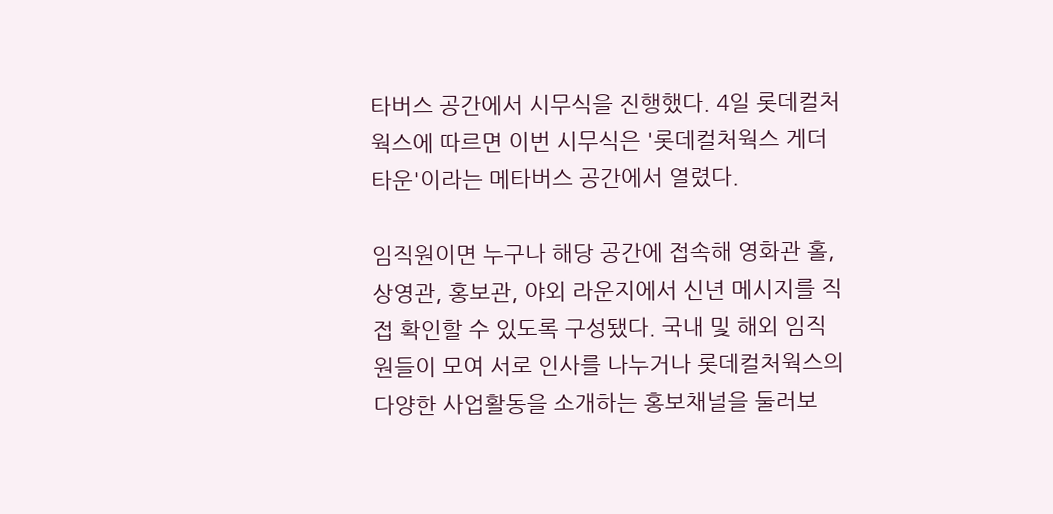타버스 공간에서 시무식을 진행했다. 4일 롯데컬처웍스에 따르면 이번 시무식은 '롯데컬처웍스 게더타운'이라는 메타버스 공간에서 열렸다.

임직원이면 누구나 해당 공간에 접속해 영화관 홀, 상영관, 홍보관, 야외 라운지에서 신년 메시지를 직접 확인할 수 있도록 구성됐다. 국내 및 해외 임직원들이 모여 서로 인사를 나누거나 롯데컬처웍스의 다양한 사업활동을 소개하는 홍보채널을 둘러보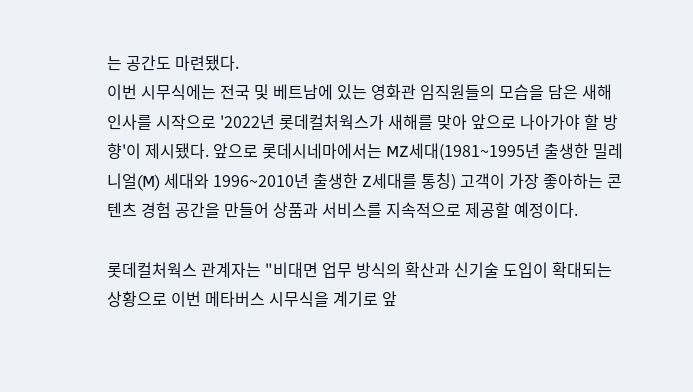는 공간도 마련됐다.
이번 시무식에는 전국 및 베트남에 있는 영화관 임직원들의 모습을 담은 새해 인사를 시작으로 '2022년 롯데컬처웍스가 새해를 맞아 앞으로 나아가야 할 방향'이 제시됐다. 앞으로 롯데시네마에서는 MZ세대(1981~1995년 출생한 밀레니얼(M) 세대와 1996~2010년 출생한 Z세대를 통칭) 고객이 가장 좋아하는 콘텐츠 경험 공간을 만들어 상품과 서비스를 지속적으로 제공할 예정이다.

롯데컬처웍스 관계자는 "비대면 업무 방식의 확산과 신기술 도입이 확대되는 상황으로 이번 메타버스 시무식을 계기로 앞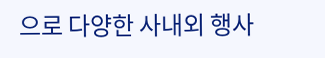으로 다양한 사내외 행사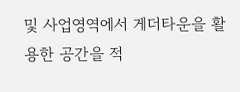및 사업영역에서 게더타운을 활용한 공간을 적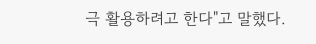극 활용하려고 한다"고 말했다.